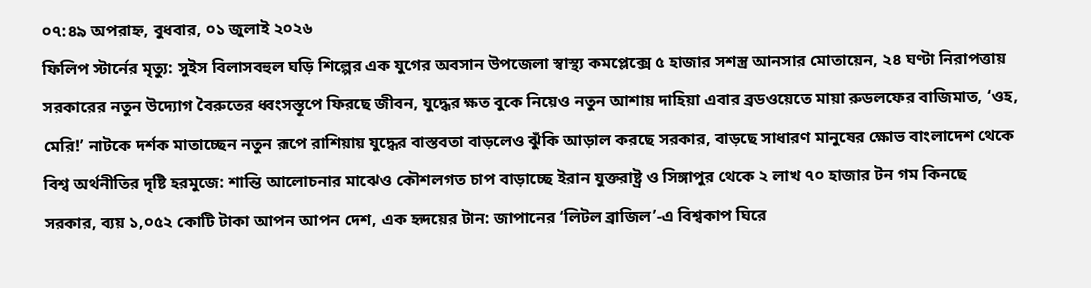০৭:৪৯ অপরাহ্ন, বুধবার, ০১ জুলাই ২০২৬
ফিলিপ স্টার্নের মৃত্যু: সুইস বিলাসবহুল ঘড়ি শিল্পের এক যুগের অবসান উপজেলা স্বাস্থ্য কমপ্লেক্সে ৫ হাজার সশস্ত্র আনসার মোতায়েন, ২৪ ঘণ্টা নিরাপত্তায় সরকারের নতুন উদ্যোগ বৈরুতের ধ্বংসস্তূপে ফিরছে জীবন, যুদ্ধের ক্ষত বুকে নিয়েও নতুন আশায় দাহিয়া এবার ব্রডওয়েতে মায়া রুডলফের বাজিমাত, ‘ওহ, মেরি!’ নাটকে দর্শক মাতাচ্ছেন নতুন রূপে রাশিয়ায় যুদ্ধের বাস্তবতা বাড়লেও ঝুঁকি আড়াল করছে সরকার, বাড়ছে সাধারণ মানুষের ক্ষোভ বাংলাদেশ থেকে বিশ্ব অর্থনীতির দৃষ্টি হরমুজে: শান্তি আলোচনার মাঝেও কৌশলগত চাপ বাড়াচ্ছে ইরান যুক্তরাষ্ট্র ও সিঙ্গাপুর থেকে ২ লাখ ৭০ হাজার টন গম কিনছে সরকার, ব্যয় ১,০৫২ কোটি টাকা আপন আপন দেশ, এক হৃদয়ের টান: জাপানের ‘লিটল ব্রাজিল’-এ বিশ্বকাপ ঘিরে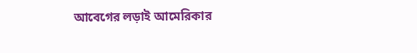আবেগের লড়াই আমেরিকার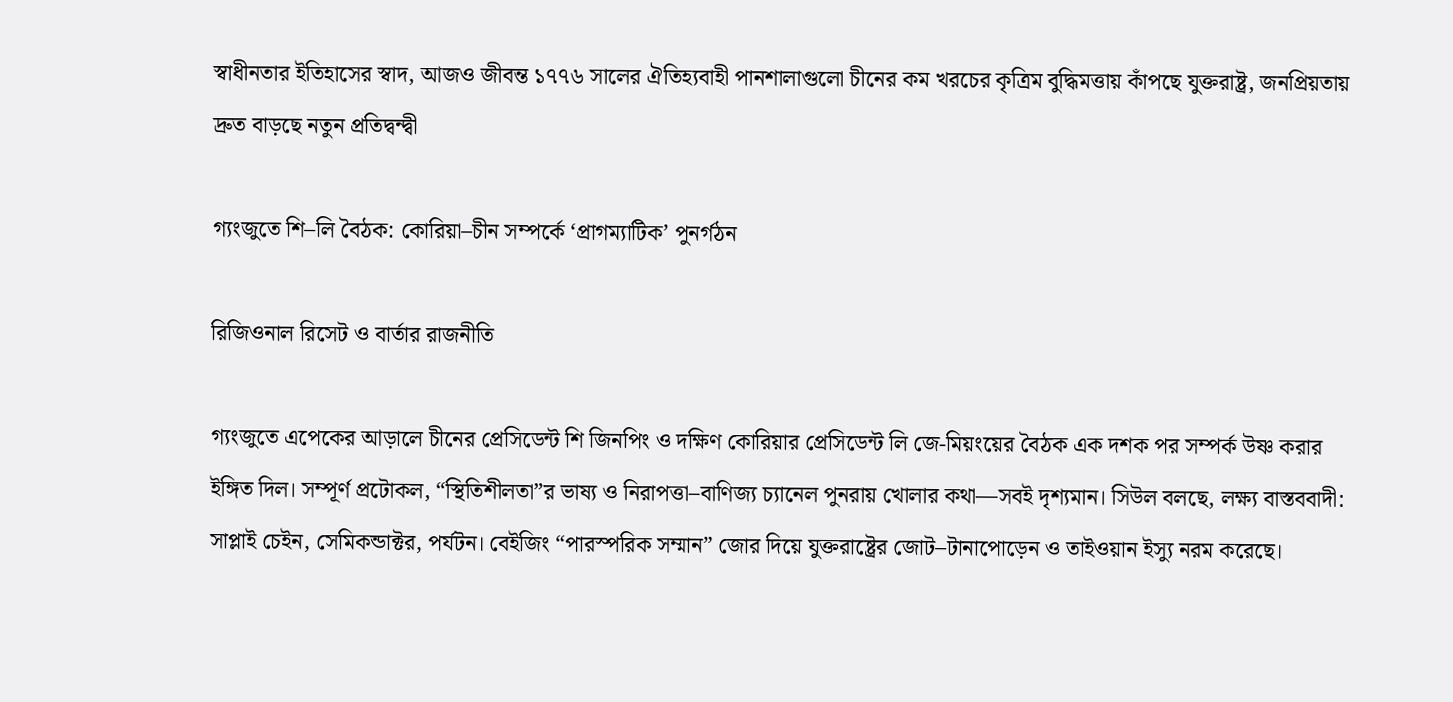স্বাধীনতার ইতিহাসের স্বাদ, আজও জীবন্ত ১৭৭৬ সালের ঐতিহ্যবাহী পানশালাগুলো চীনের কম খরচের কৃত্রিম বুদ্ধিমত্তায় কাঁপছে যুক্তরাষ্ট্র, জনপ্রিয়তায় দ্রুত বাড়ছে নতুন প্রতিদ্বন্দ্বী

গ্যংজুতে শি–লি বৈঠক: কোরিয়া–চীন সম্পর্কে ‘প্রাগম্যাটিক’ পুনর্গঠন

রিজিওনাল রিসেট ও বার্তার রাজনীতি

গ্যংজুতে এপেকের আড়ালে চীনের প্রেসিডেন্ট শি জিনপিং ও দক্ষিণ কোরিয়ার প্রেসিডেন্ট লি জে-মিয়ংয়ের বৈঠক এক দশক পর সম্পর্ক উষ্ণ করার ইঙ্গিত দিল। সম্পূর্ণ প্রটোকল, “স্থিতিশীলতা”র ভাষ্য ও নিরাপত্তা–বাণিজ্য চ্যানেল পুনরায় খোলার কথা—সবই দৃশ্যমান। সিউল বলছে, লক্ষ্য বাস্তববাদী: সাপ্লাই চেইন, সেমিকন্ডাক্টর, পর্যটন। বেইজিং “পারস্পরিক সম্মান” জোর দিয়ে যুক্তরাষ্ট্রের জোট–টানাপোড়েন ও তাইওয়ান ইস্যু নরম করেছে।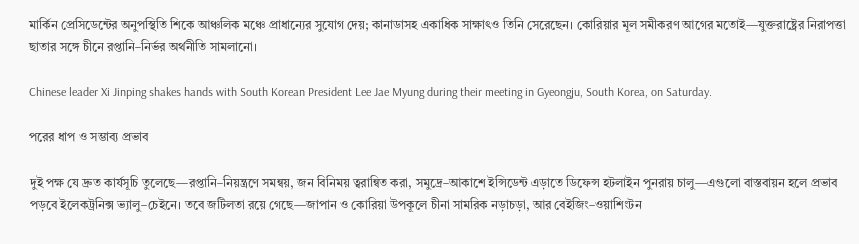মার্কিন প্রেসিডেন্টের অনুপস্থিতি শিকে আঞ্চলিক মঞ্চে প্রাধান্যের সুযোগ দেয়; কানাডাসহ একাধিক সাক্ষাৎও তিনি সেরেছেন। কোরিয়ার মূল সমীকরণ আগের মতোই—যুক্তরাষ্ট্রের নিরাপত্তা ছাতার সঙ্গে চীনে রপ্তানি–নির্ভর অর্থনীতি সামলানো।

Chinese leader Xi Jinping shakes hands with South Korean President Lee Jae Myung during their meeting in Gyeongju, South Korea, on Saturday.

পরের ধাপ ও সম্ভাব্য প্রভাব

দুই পক্ষ যে দ্রুত কার্যসূচি তুলেছে—রপ্তানি–নিয়ন্ত্রণে সমন্বয়, জন বিনিময় ত্বরান্বিত করা, সমুদ্রে–আকাশে ইন্সিডেন্ট এড়াতে ডিফেন্স হটলাইন পুনরায় চালু—এগুলো বাস্তবায়ন হলে প্রভাব পড়বে ইলেকট্রনিক্স ভ্যালু–চেইনে। তবে জটিলতা রয়ে গেছে—জাপান ও কোরিয়া উপকূলে চীনা সামরিক নড়াচড়া, আর বেইজিং–ওয়াশিংটন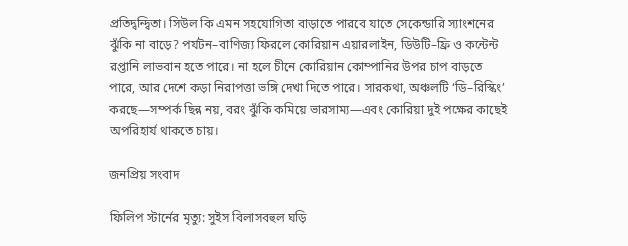প্রতিদ্বন্দ্বিতা। সিউল কি এমন সহযোগিতা বাড়াতে পারবে যাতে সেকেন্ডারি স্যাংশনের ঝুঁকি না বাড়ে? পর্যটন–বাণিজ্য ফিরলে কোরিয়ান এয়ারলাইন, ডিউটি–ফ্রি ও কন্টেন্ট রপ্তানি লাভবান হতে পারে। না হলে চীনে কোরিয়ান কোম্পানির উপর চাপ বাড়তে পারে, আর দেশে কড়া নিরাপত্তা ভঙ্গি দেখা দিতে পারে। সারকথা, অঞ্চলটি ‘ডি–রিস্কিং’ করছে—সম্পর্ক ছিন্ন নয়, বরং ঝুঁকি কমিয়ে ভারসাম্য—এবং কোরিয়া দুই পক্ষের কাছেই অপরিহার্য থাকতে চায়।

জনপ্রিয় সংবাদ

ফিলিপ স্টার্নের মৃত্যু: সুইস বিলাসবহুল ঘড়ি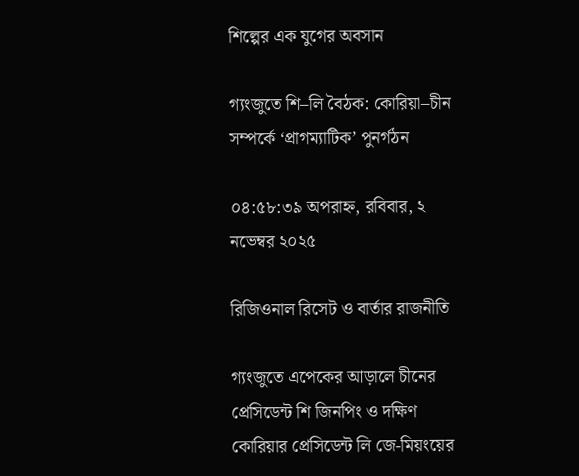শিল্পের এক যুগের অবসান

গ্যংজুতে শি–লি বৈঠক: কোরিয়া–চীন সম্পর্কে ‘প্রাগম্যাটিক’ পুনর্গঠন

০৪:৫৮:৩৯ অপরাহ্ন, রবিবার, ২ নভেম্বর ২০২৫

রিজিওনাল রিসেট ও বার্তার রাজনীতি

গ্যংজুতে এপেকের আড়ালে চীনের প্রেসিডেন্ট শি জিনপিং ও দক্ষিণ কোরিয়ার প্রেসিডেন্ট লি জে-মিয়ংয়ের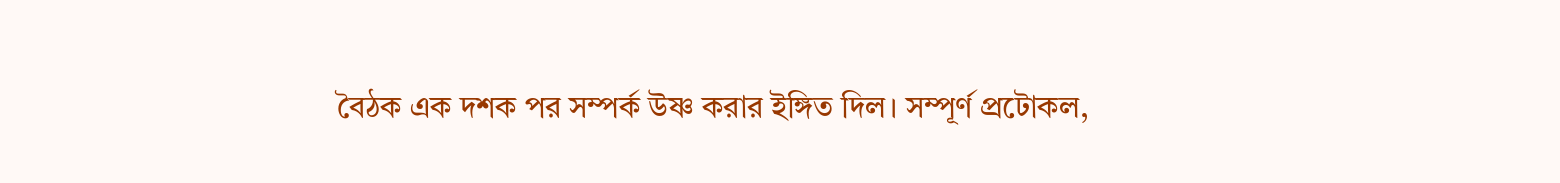বৈঠক এক দশক পর সম্পর্ক উষ্ণ করার ইঙ্গিত দিল। সম্পূর্ণ প্রটোকল,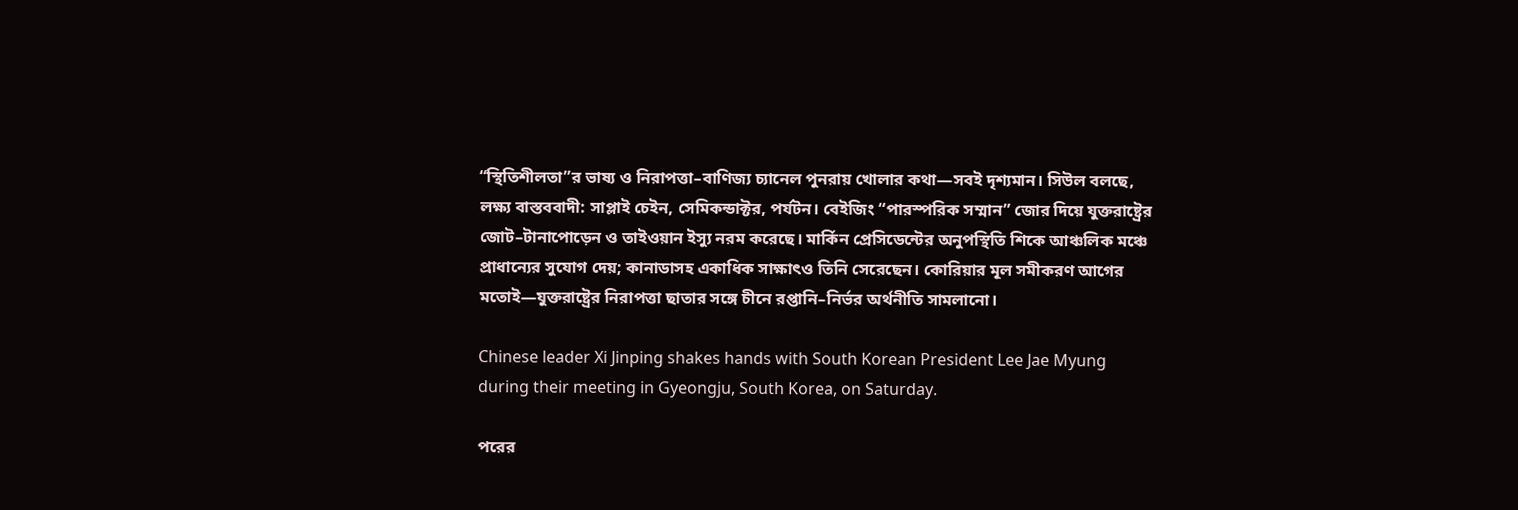“স্থিতিশীলতা”র ভাষ্য ও নিরাপত্তা–বাণিজ্য চ্যানেল পুনরায় খোলার কথা—সবই দৃশ্যমান। সিউল বলছে, লক্ষ্য বাস্তববাদী: সাপ্লাই চেইন, সেমিকন্ডাক্টর, পর্যটন। বেইজিং “পারস্পরিক সম্মান” জোর দিয়ে যুক্তরাষ্ট্রের জোট–টানাপোড়েন ও তাইওয়ান ইস্যু নরম করেছে। মার্কিন প্রেসিডেন্টের অনুপস্থিতি শিকে আঞ্চলিক মঞ্চে প্রাধান্যের সুযোগ দেয়; কানাডাসহ একাধিক সাক্ষাৎও তিনি সেরেছেন। কোরিয়ার মূল সমীকরণ আগের মতোই—যুক্তরাষ্ট্রের নিরাপত্তা ছাতার সঙ্গে চীনে রপ্তানি–নির্ভর অর্থনীতি সামলানো।

Chinese leader Xi Jinping shakes hands with South Korean President Lee Jae Myung during their meeting in Gyeongju, South Korea, on Saturday.

পরের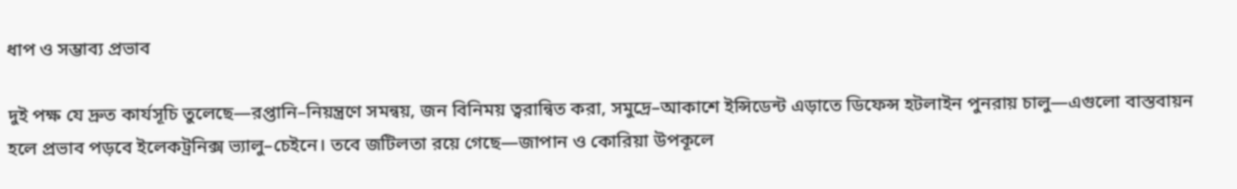ধাপ ও সম্ভাব্য প্রভাব

দুই পক্ষ যে দ্রুত কার্যসূচি তুলেছে—রপ্তানি–নিয়ন্ত্রণে সমন্বয়, জন বিনিময় ত্বরান্বিত করা, সমুদ্রে–আকাশে ইন্সিডেন্ট এড়াতে ডিফেন্স হটলাইন পুনরায় চালু—এগুলো বাস্তবায়ন হলে প্রভাব পড়বে ইলেকট্রনিক্স ভ্যালু–চেইনে। তবে জটিলতা রয়ে গেছে—জাপান ও কোরিয়া উপকূলে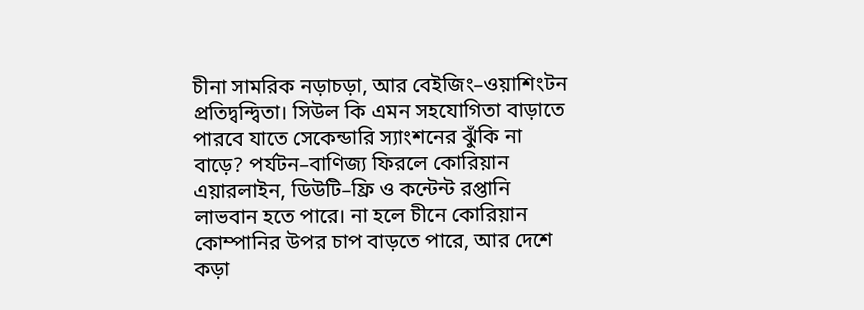চীনা সামরিক নড়াচড়া, আর বেইজিং–ওয়াশিংটন প্রতিদ্বন্দ্বিতা। সিউল কি এমন সহযোগিতা বাড়াতে পারবে যাতে সেকেন্ডারি স্যাংশনের ঝুঁকি না বাড়ে? পর্যটন–বাণিজ্য ফিরলে কোরিয়ান এয়ারলাইন, ডিউটি–ফ্রি ও কন্টেন্ট রপ্তানি লাভবান হতে পারে। না হলে চীনে কোরিয়ান কোম্পানির উপর চাপ বাড়তে পারে, আর দেশে কড়া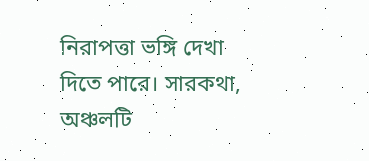নিরাপত্তা ভঙ্গি দেখা দিতে পারে। সারকথা, অঞ্চলটি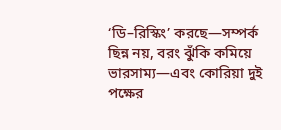‘ডি–রিস্কিং’ করছে—সম্পর্ক ছিন্ন নয়, বরং ঝুঁকি কমিয়ে ভারসাম্য—এবং কোরিয়া দুই পক্ষের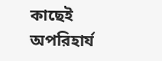কাছেই অপরিহার্য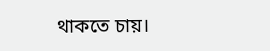থাকতে চায়।